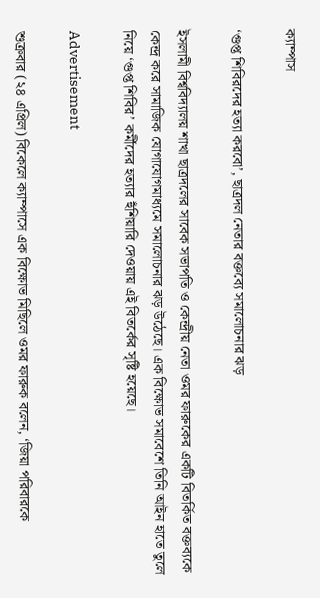ক্যাম্পাস

‘গুপ্ত শিবিরদের হত্যা করবো’, ছাত্রদল নেতার বক্তব্যে সমালোচনার ঝড়

ইসলামী বিশ্ববিদ্যালয় শাখা ছাত্রদলের সাবেক সভাপতি ও কেন্দ্রীয় নেতা ওমর ফারুকের একটি বিতর্কিত বক্তব্যকে কেন্দ্র করে সামাজিক যোগাযোগমাধ্যমে সমালোচনার ঝড় উঠেছে। এক বিক্ষোভ সমাবেশে তিনি আইন হাতে তুলে নিয়ে ‘গুপ্ত শিবির’ কর্মীদের হত্যার হুঁশিয়ারি দেওয়ায় এই বিতর্কের সৃষ্টি হয়েছে।

Advertisement

শুক্রবার (২৪ এপ্রিল) বিকেলে ক্যাম্পাসে এক বিক্ষোভ মিছিলে ওমর ফারুক বলেন, ‘জিয়া পরিবারকে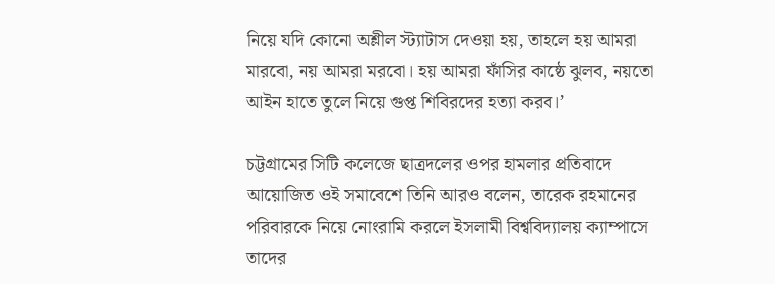নিয়ে যদি কোনো অশ্লীল স্ট্যাটাস দেওয়া হয়, তাহলে হয় আমরা মারবো, নয় আমরা মরবো। হয় আমরা ফাঁসির কাষ্ঠে ঝুলব, নয়তো আইন হাতে তুলে নিয়ে গুপ্ত শিবিরদের হত্যা করব।’

চট্টগ্রামের সিটি কলেজে ছাত্রদলের ওপর হামলার প্রতিবাদে আয়োজিত ওই সমাবেশে তিনি আরও বলেন, তারেক রহমানের পরিবারকে নিয়ে নোংরামি করলে ইসলামী বিশ্ববিদ্যালয় ক্যাম্পাসে তাদের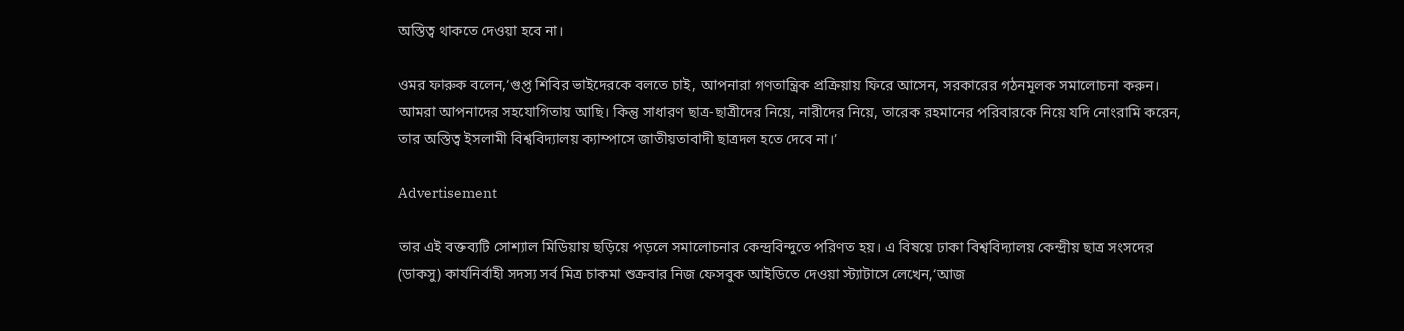অস্তিত্ব থাকতে দেওয়া হবে না।

ওমর ফারুক বলেন,‘গুপ্ত শিবির ভাইদেরকে বলতে চাই, আপনারা গণতান্ত্রিক প্রক্রিয়ায় ফিরে আসেন, সরকারের গঠনমূলক সমালোচনা করুন। আমরা আপনাদের সহযোগিতায় আছি। কিন্তু সাধারণ ছাত্র-ছাত্রীদের নিয়ে, নারীদের নিয়ে, তারেক রহমানের পরিবারকে নিয়ে যদি নোংরামি করেন, তার অস্তিত্ব ইসলামী বিশ্ববিদ্যালয় ক্যাম্পাসে জাতীয়তাবাদী ছাত্রদল হতে দেবে না।’

Advertisement

তার এই বক্তব্যটি সোশ্যাল মিডিয়ায় ছড়িয়ে পড়লে সমালোচনার কেন্দ্রবিন্দুতে পরিণত হয়। এ বিষয়ে ঢাকা বিশ্ববিদ্যালয় কেন্দ্রীয় ছাত্র সংসদের (ডাকসু) কার্যনির্বাহী সদস্য সর্ব মিত্র চাকমা শুক্রবার নিজ ফেসবুক আইডিতে দেওয়া স্ট্যাটাসে লেখেন,‘আজ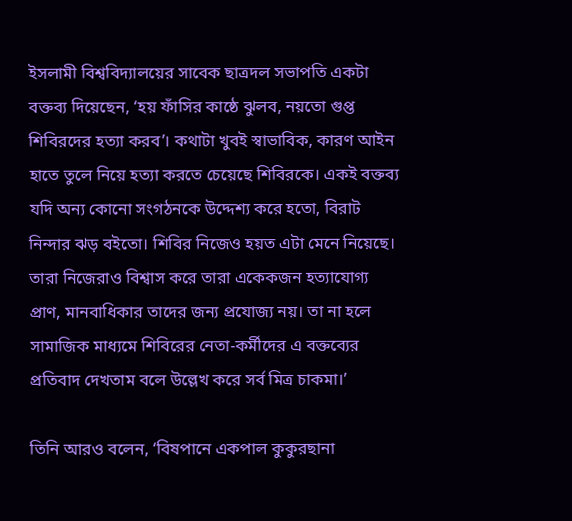ইসলামী বিশ্ববিদ্যালয়ের সাবেক ছাত্রদল সভাপতি একটা বক্তব্য দিয়েছেন, ‘হয় ফাঁসির কাষ্ঠে ঝুলব, নয়তো গুপ্ত শিবিরদের হত্যা করব’। কথাটা খুবই স্বাভাবিক, কারণ আইন হাতে তুলে নিয়ে হত্যা করতে চেয়েছে শিবিরকে। একই বক্তব্য যদি অন্য কোনো সংগঠনকে উদ্দেশ্য করে হতো, বিরাট নিন্দার ঝড় বইতো। শিবির নিজেও হয়ত এটা মেনে নিয়েছে। তারা নিজেরাও বিশ্বাস করে তারা একেকজন হত্যাযোগ্য প্রাণ, মানবাধিকার তাদের জন্য প্রযোজ্য নয়। তা না হলে সামাজিক মাধ্যমে শিবিরের নেতা-কর্মীদের এ বক্তব্যের প্রতিবাদ দেখতাম বলে উল্লেখ করে সর্ব মিত্র চাকমা।’

তিনি আরও বলেন, ‘বিষপানে একপাল কুকুরছানা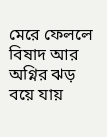মেরে ফেললে বিষাদ আর অগ্নির ঝড় বয়ে যায়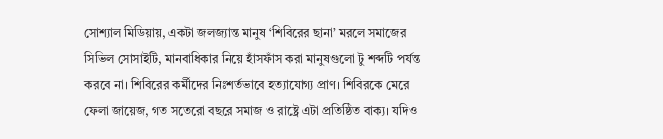সোশ্যাল মিডিয়ায়, একটা জলজ্যান্ত মানুষ ‘শিবিরের ছানা’ মরলে সমাজের সিভিল সোসাইটি, মানবাধিকার নিয়ে হাঁসফাঁস করা মানুষগুলো টু শব্দটি পর্যন্ত করবে না। শিবিরের কর্মীদের নিঃশর্তভাবে হত্যাযোগ্য প্রাণ। শিবিরকে মেরে ফেলা জায়েজ, গত সতেরো বছরে সমাজ ও রাষ্ট্রে এটা প্রতিষ্ঠিত বাক্য। যদিও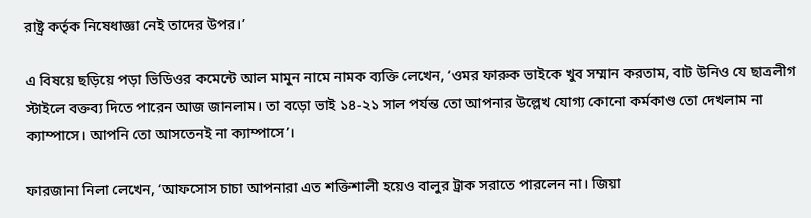রাষ্ট্র কর্তৃক নিষেধাজ্ঞা নেই তাদের উপর।’

এ বিষয়ে ছড়িয়ে পড়া ভিডিওর কমেন্টে আল মামুন নামে নামক ব্যক্তি লেখেন, ‘ওমর ফারুক ভাইকে খুব সম্মান করতাম, বাট উনিও যে ছাত্রলীগ স্টাইলে বক্তব্য দিতে পারেন আজ জানলাম। তা বড়ো ভাই ১৪-২১ সাল পর্যন্ত তো আপনার উল্লেখ যোগ্য কোনো কর্মকাণ্ড তো দেখলাম না ক্যাম্পাসে। আপনি তো আসতেনই না ক্যাম্পাসে’।

ফারজানা নিলা লেখেন, ‘আফসোস চাচা আপনারা এত শক্তিশালী হয়েও বালুর ট্রাক সরাতে পারলেন না। জিয়া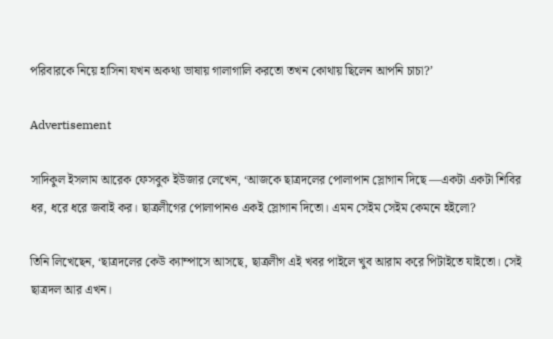পরিবারকে নিয়ে হাসিনা যখন অকথ্য ভাষায় গালাগালি করতো তখন কোথায় ছিলেন আপনি চাচা?’

Advertisement

সাদিকুল ইসলাম আরেক ফেসবুক ইউজার লেখেন, ‘আজকে ছাত্রদলের পোলাপান স্লোগান দিছে —একটা একটা শিবির ধর, ধরে ধরে জবাই কর। ছাত্রলীগের পোলাপানও একই স্লোগান দিতো। এমন সেইম সেইম কেমনে হইলো?

তিনি লিখেছেন, ‘ছাত্রদলের কেউ ক্যাম্পাসে আসছে, ছাত্রলীগ এই খবর পাইলে খুব আরাম করে পিটাইতে যাইতো। সেই ছাত্রদল আর এখন।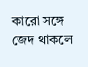কারো সঙ্গে জেদ থাকলে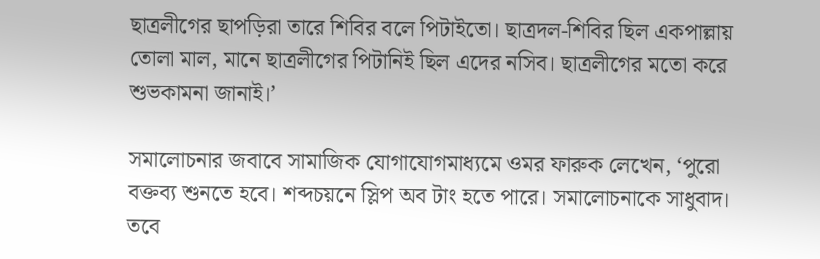ছাত্রলীগের ছাপড়িরা তারে শিবির বলে পিটাইতো। ছাত্রদল-শিবির ছিল একপাল্লায় তোলা মাল, মানে ছাত্রলীগের পিটানিই ছিল এদের নসিব। ছাত্রলীগের মতো করে শুভকামনা জানাই।’

সমালোচনার জবাবে সামাজিক যোগাযোগমাধ্যমে ওমর ফারুক লেখেন, ‘পুরো বক্তব্য শুনতে হবে। শব্দচয়নে স্লিপ অব টাং হতে পারে। সমালোচনাকে সাধুবাদ। তবে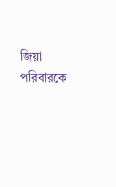জিয়া পরিবারকে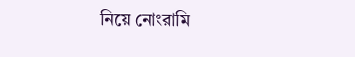নিয়ে নোংরামি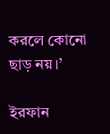করলে কোনো ছাড় নয়।’

ইরফান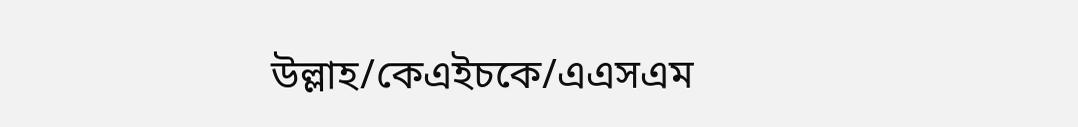উল্লাহ/কেএইচকে/এএসএম